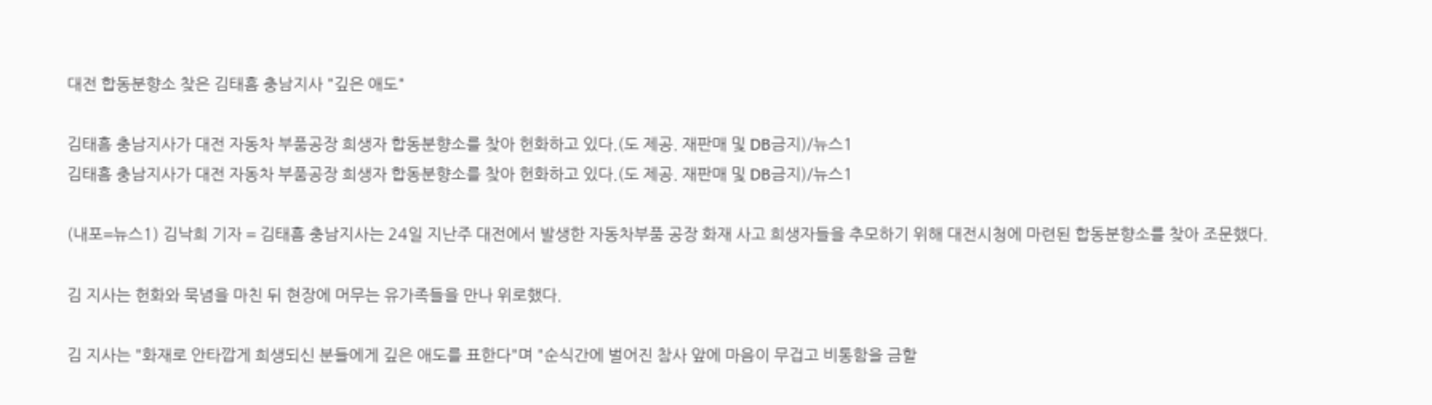대전 합동분향소 찾은 김태흠 충남지사 "깊은 애도"

김태흠 충남지사가 대전 자동차 부품공장 희생자 합동분향소를 찾아 헌화하고 있다.(도 제공. 재판매 및 DB금지)/뉴스1
김태흠 충남지사가 대전 자동차 부품공장 희생자 합동분향소를 찾아 헌화하고 있다.(도 제공. 재판매 및 DB금지)/뉴스1

(내포=뉴스1) 김낙희 기자 = 김태흠 충남지사는 24일 지난주 대전에서 발생한 자동차부품 공장 화재 사고 희생자들을 추모하기 위해 대전시청에 마련된 합동분향소를 찾아 조문했다.

김 지사는 헌화와 묵념을 마친 뒤 현장에 머무는 유가족들을 만나 위로했다.

김 지사는 "화재로 안타깝게 희생되신 분들에게 깊은 애도를 표한다"며 "순식간에 벌어진 참사 앞에 마음이 무겁고 비통함을 금할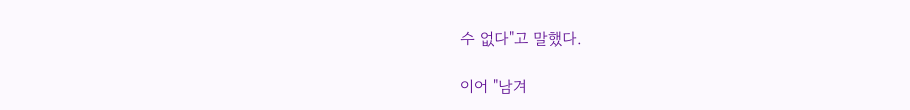수 없다"고 말했다.

이어 "남겨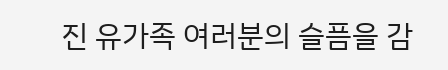진 유가족 여러분의 슬픔을 감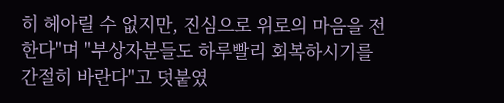히 헤아릴 수 없지만, 진심으로 위로의 마음을 전한다"며 "부상자분들도 하루빨리 회복하시기를 간절히 바란다"고 덧붙였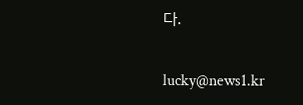다.

lucky@news1.kr